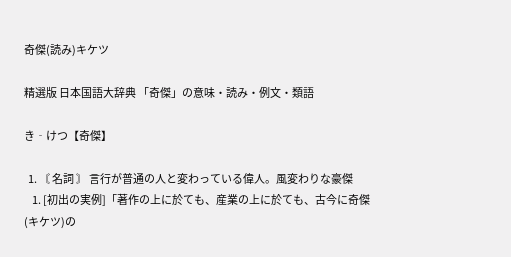奇傑(読み)キケツ

精選版 日本国語大辞典 「奇傑」の意味・読み・例文・類語

き‐けつ【奇傑】

  1. 〘 名詞 〙 言行が普通の人と変わっている偉人。風変わりな豪傑
    1. [初出の実例]「著作の上に於ても、産業の上に於ても、古今に奇傑(キケツ)の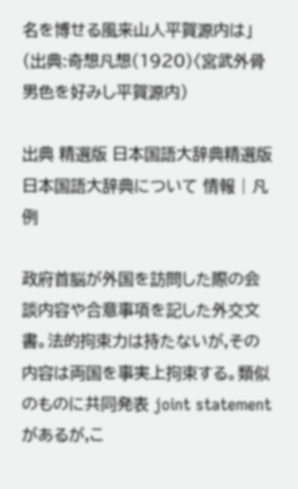名を博せる風来山人平賀源内は」(出典:奇想凡想(1920)〈宮武外骨男色を好みし平賀源内)

出典 精選版 日本国語大辞典精選版 日本国語大辞典について 情報 | 凡例

政府首脳が外国を訪問した際の会談内容や合意事項を記した外交文書。法的拘束力は持たないが,その内容は両国を事実上拘束する。類似のものに共同発表 joint statementがあるが,こ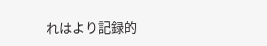れはより記録的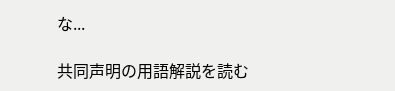な...

共同声明の用語解説を読む